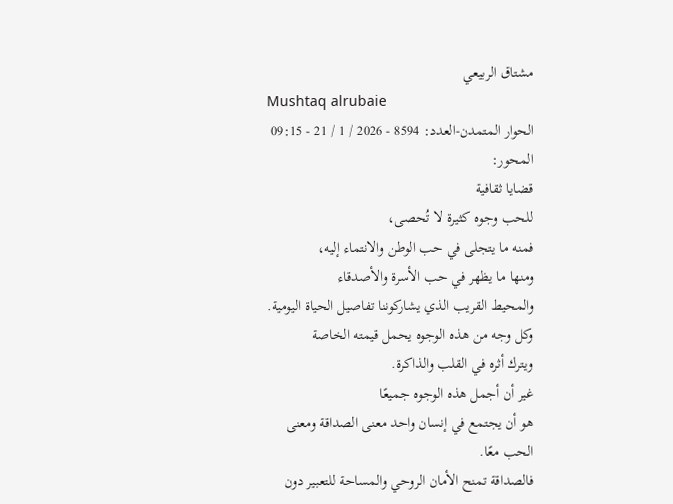مشتاق الربيعي
Mushtaq alrubaie
الحوار المتمدن-العدد: 8594 - 2026 / 1 / 21 - 09:15
المحور:
قضايا ثقافية
للحب وجوه كثيرة لا تُحصى،
فمنه ما يتجلى في حب الوطن والانتماء إليه،
ومنها ما يظهر في حب الأسرة والأصدقاء
والمحيط القريب الذي يشاركوننا تفاصيل الحياة اليومية.
وكل وجه من هذه الوجوه يحمل قيمته الخاصة
ويترك أثره في القلب والذاكرة.
غير أن أجمل هذه الوجوه جميعًا
هو أن يجتمع في إنسان واحد معنى الصداقة ومعنى الحب معًا.
فالصداقة تمنح الأمان الروحي والمساحة للتعبير دون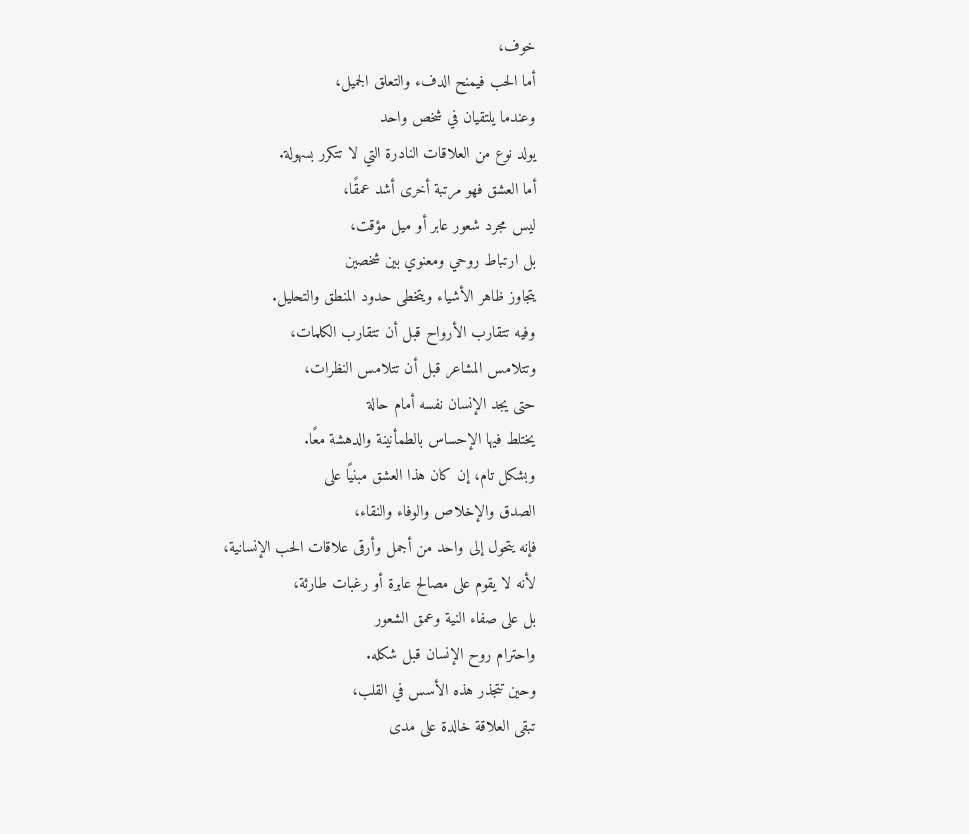خوف،
أما الحب فيمنح الدفء والتعلق الجميل،
وعندما يلتقيان في شخص واحد
يولد نوع من العلاقات النادرة التي لا تتكرر بسهولة.
أما العشق فهو مرتبة أخرى أشد عمقًا،
ليس مجرد شعور عابر أو ميل مؤقت،
بل ارتباط روحي ومعنوي بين شخصين
يتجاوز ظاهر الأشياء ويتخطى حدود المنطق والتحليل.
وفيه تتقارب الأرواح قبل أن تتقارب الكلمات،
وتتلامس المشاعر قبل أن تتلامس النظرات،
حتى يجد الإنسان نفسه أمام حالة
يختلط فيها الإحساس بالطمأنينة والدهشة معًا.
وبشكل تام، إن كان هذا العشق مبنيًا على
الصدق والإخلاص والوفاء والنقاء،
فإنه يتحول إلى واحد من أجمل وأرقى علاقات الحب الإنسانية،
لأنه لا يقوم على مصالح عابرة أو رغبات طارئة،
بل على صفاء النية وعمق الشعور
واحترام روح الإنسان قبل شكله.
وحين تتجذر هذه الأسس في القلب،
تبقى العلاقة خالدة على مدى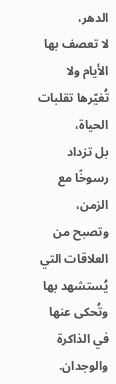الدهر،
لا تعصف بها الأيام ولا تُغيّرها تقلبات الحياة،
بل تزداد رسوخًا مع الزمن،
وتصبح من العلاقات التي يُستشهد بها
وتُحكى عنها في الذاكرة والوجدان.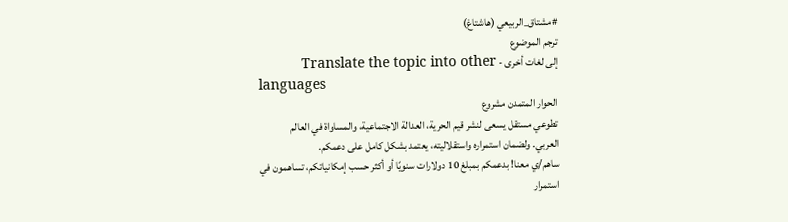#مشتاق_الربيعي (هاشتاغ)
ترجم الموضوع
إلى لغات أخرى - Translate the topic into other
languages
الحوار المتمدن مشروع
تطوعي مستقل يسعى لنشر قيم الحرية، العدالة الاجتماعية، والمساواة في العالم
العربي. ولضمان استمراره واستقلاليته، يعتمد بشكل كامل على دعمكم.
ساهم/ي معنا! بدعمكم بمبلغ 10 دولارات سنويًا أو أكثر حسب إمكانياتكم، تساهمون في
استمرار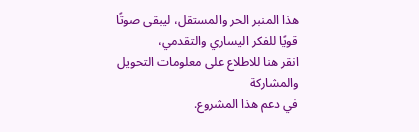هذا المنبر الحر والمستقل، ليبقى صوتًا قويًا للفكر اليساري والتقدمي،
انقر هنا للاطلاع على معلومات التحويل والمشاركة
في دعم هذا المشروع.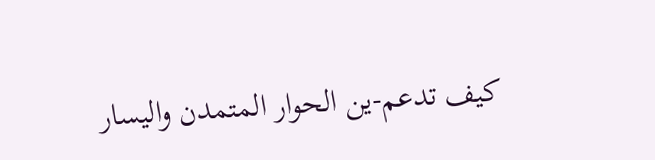كيف تدعم-ين الحوار المتمدن واليسار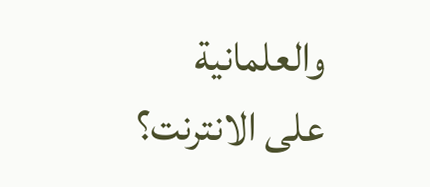والعلمانية
على الانترنت؟